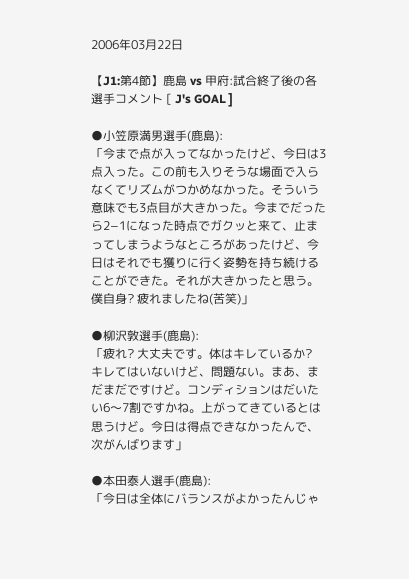2006年03月22日

【J1:第4節】鹿島 vs 甲府:試合終了後の各選手コメント [ J's GOAL ]

●小笠原満男選手(鹿島):
「今まで点が入ってなかったけど、今日は3点入った。この前も入りそうな場面で入らなくてリズムがつかめなかった。そういう意味でも3点目が大きかった。今までだったら2−1になった時点でガクッと来て、止まってしまうようなところがあったけど、今日はそれでも獲りに行く姿勢を持ち続けることができた。それが大きかったと思う。僕自身? 疲れましたね(苦笑)」

●柳沢敦選手(鹿島):
「疲れ? 大丈夫です。体はキレているか? キレてはいないけど、問題ない。まあ、まだまだですけど。コンディションはだいたい6〜7割ですかね。上がってきているとは思うけど。今日は得点できなかったんで、次がんばります」

●本田泰人選手(鹿島):
「今日は全体にバランスがよかったんじゃ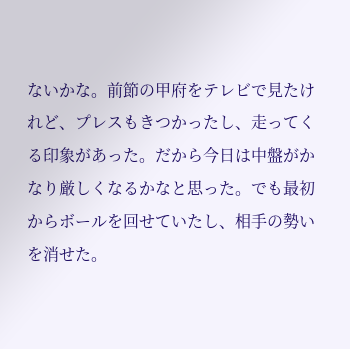ないかな。前節の甲府をテレビで見たけれど、プレスもきつかったし、走ってくる印象があった。だから今日は中盤がかなり厳しくなるかなと思った。でも最初からボールを回せていたし、相手の勢いを消せた。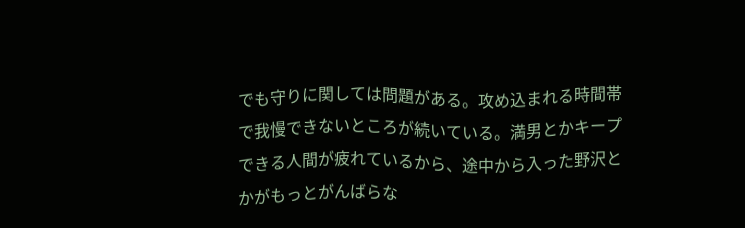でも守りに関しては問題がある。攻め込まれる時間帯で我慢できないところが続いている。満男とかキープできる人間が疲れているから、途中から入った野沢とかがもっとがんばらな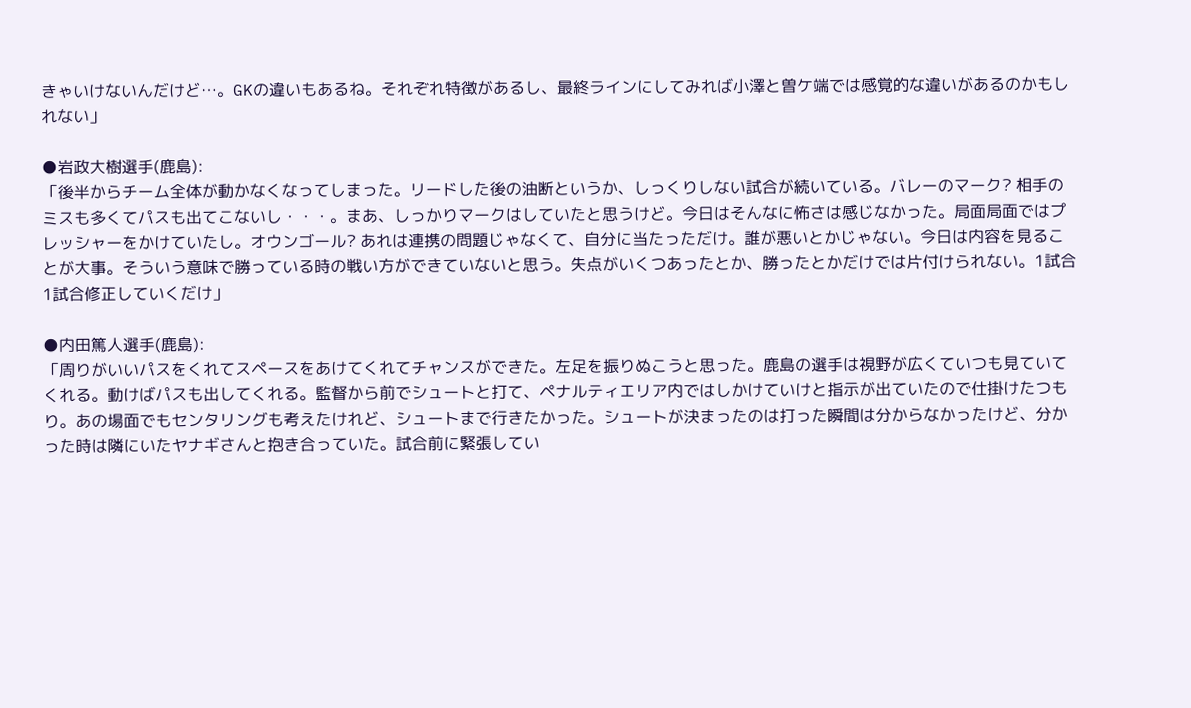きゃいけないんだけど…。GKの違いもあるね。それぞれ特徴があるし、最終ラインにしてみれば小澤と曽ケ端では感覚的な違いがあるのかもしれない」

●岩政大樹選手(鹿島):
「後半からチーム全体が動かなくなってしまった。リードした後の油断というか、しっくりしない試合が続いている。バレーのマーク? 相手のミスも多くてパスも出てこないし・・・。まあ、しっかりマークはしていたと思うけど。今日はそんなに怖さは感じなかった。局面局面ではプレッシャーをかけていたし。オウンゴール? あれは連携の問題じゃなくて、自分に当たっただけ。誰が悪いとかじゃない。今日は内容を見ることが大事。そういう意味で勝っている時の戦い方ができていないと思う。失点がいくつあったとか、勝ったとかだけでは片付けられない。1試合1試合修正していくだけ」

●内田篤人選手(鹿島):
「周りがいいパスをくれてスペースをあけてくれてチャンスができた。左足を振りぬこうと思った。鹿島の選手は視野が広くていつも見ていてくれる。動けばパスも出してくれる。監督から前でシュートと打て、ペナルティエリア内ではしかけていけと指示が出ていたので仕掛けたつもり。あの場面でもセンタリングも考えたけれど、シュートまで行きたかった。シュートが決まったのは打った瞬間は分からなかったけど、分かった時は隣にいたヤナギさんと抱き合っていた。試合前に緊張してい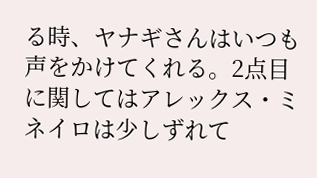る時、ヤナギさんはいつも声をかけてくれる。2点目に関してはアレックス・ミネイロは少しずれて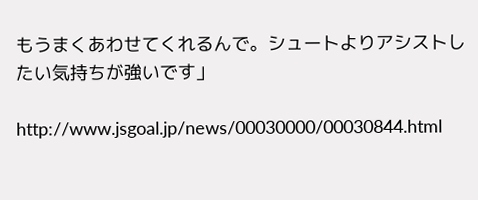もうまくあわせてくれるんで。シュートよりアシストしたい気持ちが強いです」

http://www.jsgoal.jp/news/00030000/00030844.html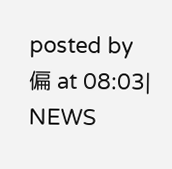posted by 偏 at 08:03| NEWS